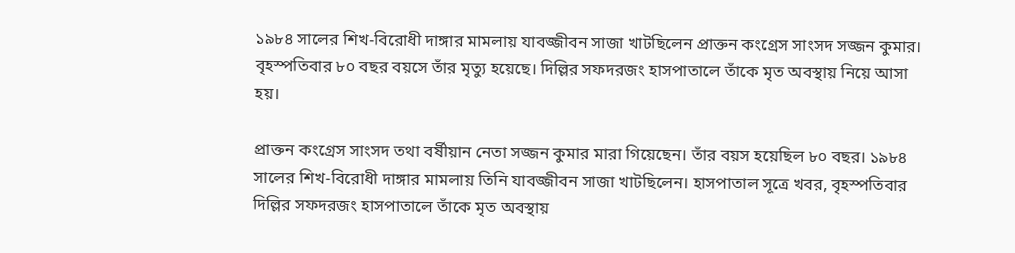১৯৮৪ সালের শিখ-বিরোধী দাঙ্গার মামলায় যাবজ্জীবন সাজা খাটছিলেন প্রাক্তন কংগ্রেস সাংসদ সজ্জন কুমার। বৃহস্পতিবার ৮০ বছর বয়সে তাঁর মৃত্যু হয়েছে। দিল্লির সফদরজং হাসপাতালে তাঁকে মৃত অবস্থায় নিয়ে আসা হয়।

প্রাক্তন কংগ্রেস সাংসদ তথা বর্ষীয়ান নেতা সজ্জন কুমার মারা গিয়েছেন। তাঁর বয়স হয়েছিল ৮০ বছর। ১৯৮৪ সালের শিখ-বিরোধী দাঙ্গার মামলায় তিনি যাবজ্জীবন সাজা খাটছিলেন। হাসপাতাল সূত্রে খবর, বৃহস্পতিবার দিল্লির সফদরজং হাসপাতালে তাঁকে মৃত অবস্থায়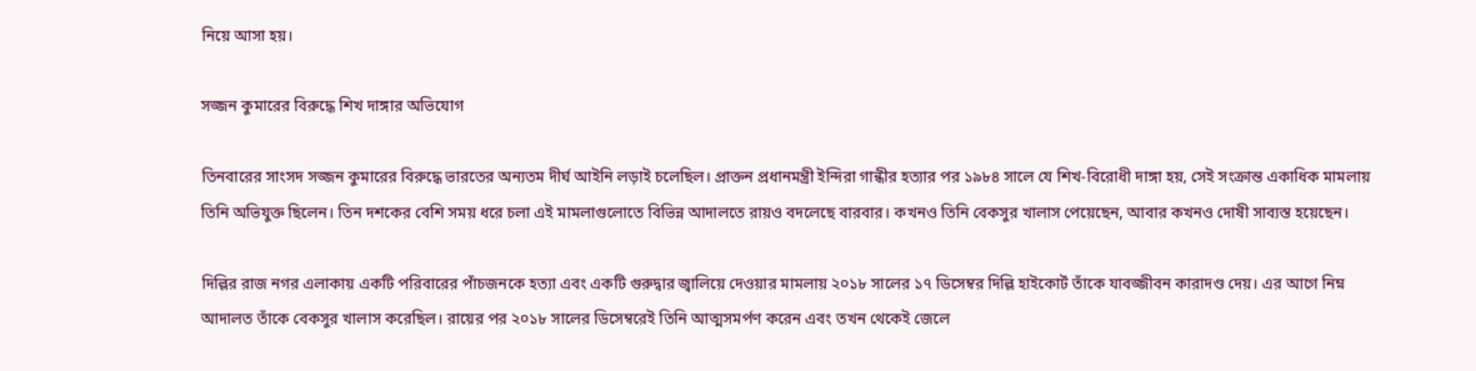নিয়ে আসা হয়।

সজ্জন কুমারের বিরুদ্ধে শিখ দাঙ্গার অভিযোগ

তিনবারের সাংসদ সজ্জন কুমারের বিরুদ্ধে ভারতের অন্যতম দীর্ঘ আইনি লড়াই চলেছিল। প্রাক্তন প্রধানমন্ত্রী ইন্দিরা গান্ধীর হত্যার পর ১৯৮৪ সালে যে শিখ-বিরোধী দাঙ্গা হয়, সেই সংক্রান্ত একাধিক মামলায় তিনি অভিযুক্ত ছিলেন। তিন দশকের বেশি সময় ধরে চলা এই মামলাগুলোতে বিভিন্ন আদালতে রায়ও বদলেছে বারবার। কখনও তিনি বেকসুর খালাস পেয়েছেন, আবার কখনও দোষী সাব্যস্ত হয়েছেন।

দিল্লির রাজ নগর এলাকায় একটি পরিবারের পাঁচজনকে হত্যা এবং একটি গুরুদ্বার জ্বালিয়ে দেওয়ার মামলায় ২০১৮ সালের ১৭ ডিসেম্বর দিল্লি হাইকোর্ট তাঁকে যাবজ্জীবন কারাদণ্ড দেয়। এর আগে নিম্ন আদালত তাঁকে বেকসুর খালাস করেছিল। রায়ের পর ২০১৮ সালের ডিসেম্বরেই তিনি আত্মসমর্পণ করেন এবং তখন থেকেই জেলে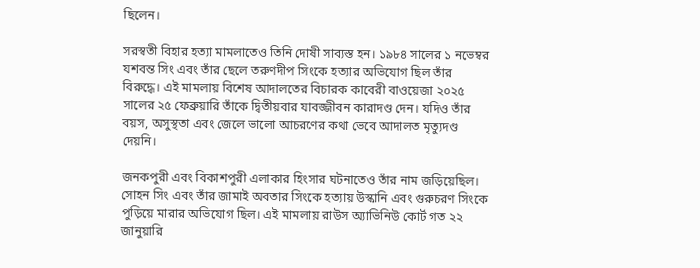ছিলেন।

সরস্বতী বিহার হত্যা মামলাতেও তিনি দোষী সাব্যস্ত হন। ১৯৮৪ সালের ১ নভেম্বর যশবন্ত সিং এবং তাঁর ছেলে তরুণদীপ সিংকে হত্যার অভিযোগ ছিল তাঁর বিরুদ্ধে। এই মামলায় বিশেষ আদালতের বিচারক কাবেরী বাওয়েজা ২০২৫ সালের ২৫ ফেব্রুয়ারি তাঁকে দ্বিতীয়বার যাবজ্জীবন কারাদণ্ড দেন। যদিও তাঁর বয়স, অসুস্থতা এবং জেলে ভালো আচরণের কথা ভেবে আদালত মৃত্যুদণ্ড দেয়নি।

জনকপুরী এবং বিকাশপুরী এলাকার হিংসার ঘটনাতেও তাঁর নাম জড়িয়েছিল। সোহন সিং এবং তাঁর জামাই অবতার সিংকে হত্যায় উস্কানি এবং গুরুচরণ সিংকে পুড়িয়ে মারার অভিযোগ ছিল। এই মামলায় রাউস অ্যাভিনিউ কোর্ট গত ২২ জানুয়ারি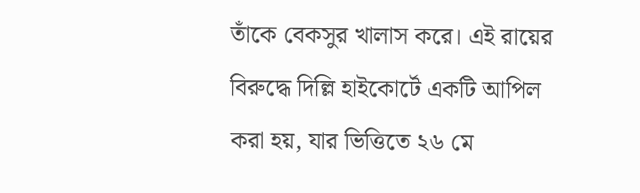তাঁকে বেকসুর খালাস করে। এই রায়ের বিরুদ্ধে দিল্লি হাইকোর্টে একটি আপিল করা হয়, যার ভিত্তিতে ২৬ মে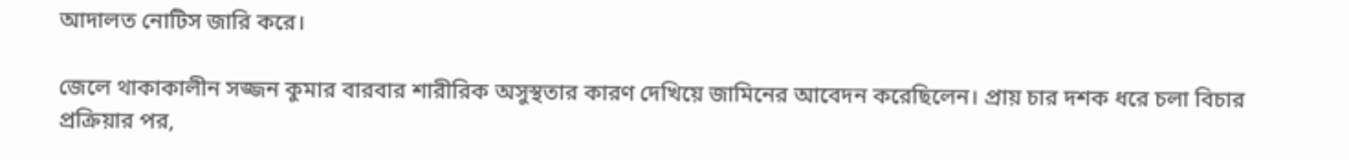আদালত নোটিস জারি করে।

জেলে থাকাকালীন সজ্জন কুমার বারবার শারীরিক অসুস্থতার কারণ দেখিয়ে জামিনের আবেদন করেছিলেন। প্রায় চার দশক ধরে চলা বিচার প্রক্রিয়ার পর,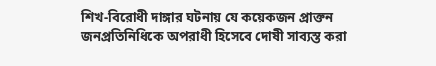শিখ-বিরোধী দাঙ্গার ঘটনায় যে কয়েকজন প্রাক্তন জনপ্রতিনিধিকে অপরাধী হিসেবে দোষী সাব্যস্ত করা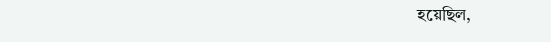হয়েছিল,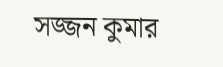সজ্জন কুমার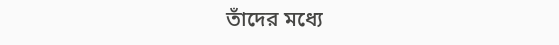তাঁদের মধ্যে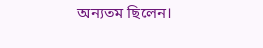অন্যতম ছিলেন।